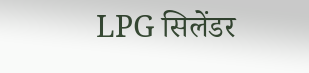LPG सिलेंडर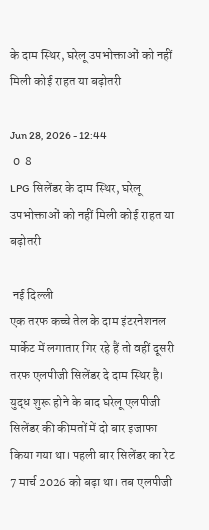के दाम स्थिर, घरेलू उपभोक्ताओं को नहीं मिली कोई राहत या बढ़ोतरी

Jun 28, 2026 - 12:44
 0  8
LPG सिलेंडर के दाम स्थिर, घरेलू उपभोक्ताओं को नहीं मिली कोई राहत या बढ़ोतरी

 नई दिल्ली
एक तरफ कच्चे तेल के दाम इंटरनेशनल मार्केट में लगातार गिर रहे हैं तो वहीं दूसरी तरफ एलपीजी सिलेंडर दे दाम स्थिर है। युद्ध शुरू होने के बाद घरेलू एलपीजी सिलेंडर की कीमतों में दो बार इजाफा किया गया था। पहली बार सिलेंडर का रेट 7 मार्च 2026 को बढ़ा था। तब एलपीजी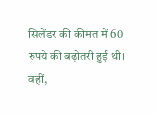सिलेंडर की कीमत में 60 रुपये की बढ़ोतरी हुई थी। वहीं,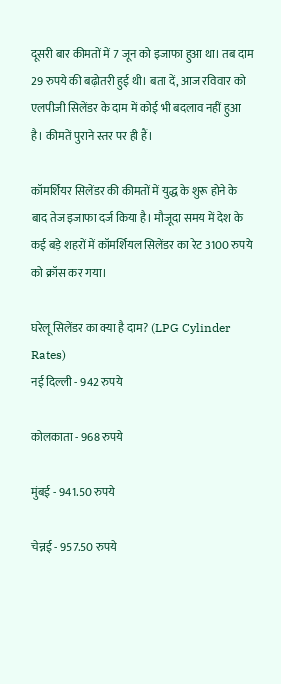दूसरी बार कीमतों में 7 जून को इजाफा हुआ था। तब दाम 29 रुपये की बढ़ोतरी हुई थी। बता दें, आज रविवार को एलपीजी सिलेंडर के दाम में कोई भी बदलाव नहीं हुआ है। कीमतें पुराने स्तर पर ही हैं।

कॉमर्शियर सिलेंडर की कीमतों में युद्ध के शुरू होने के बाद तेज इजाफा दर्ज किया है। मौजूदा समय में देश के कई बड़े शहरों में कॉमर्शियल सिलेंडर का रेट 3100 रुपये को क्रॉस कर गया।

घरेलू सिलेंडर का क्या है दाम? (LPG Cylinder Rates)
नई दिल्ली - 942 रुपये

कोलकाता - 968 रुपये

मुंबई - 941.50 रुपये

चेन्नई - 957.50 रुपये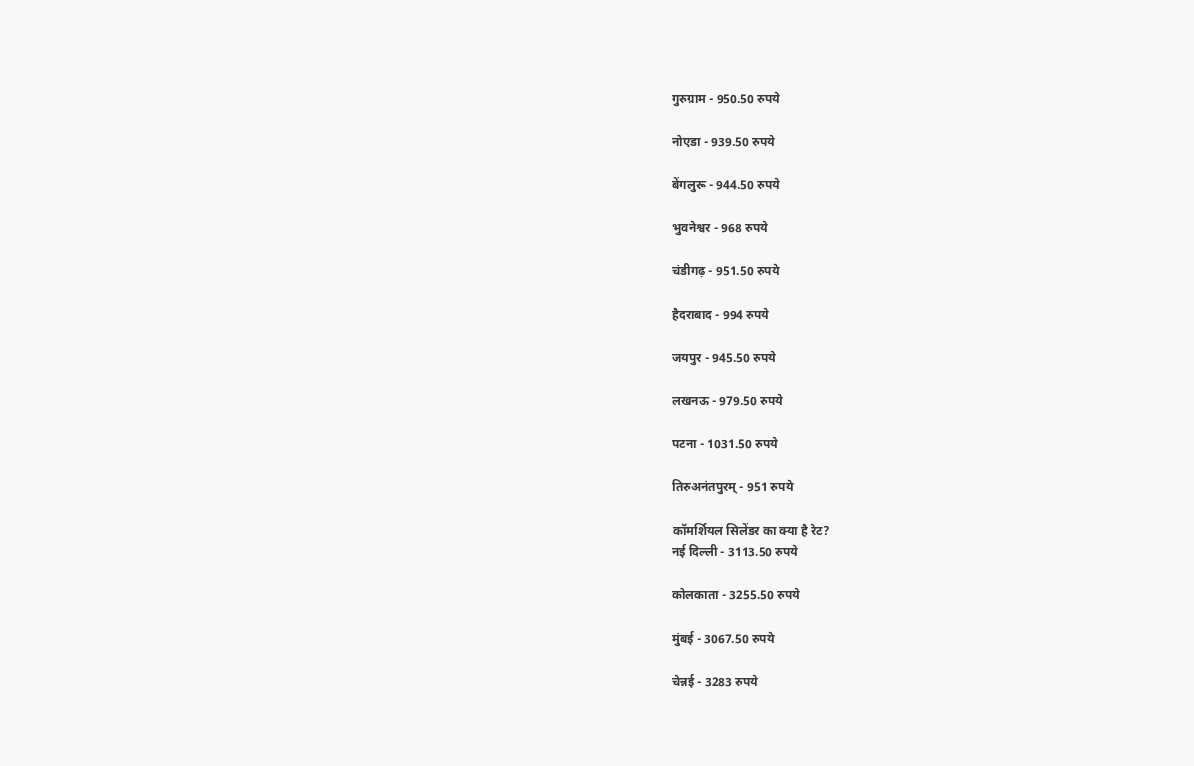गुरुग्राम - 950.50 रुपये

नोएडा - 939.50 रुपये

बेंगलुरू - 944.50 रुपये

भुवनेश्वर - 968 रुपये

चंडीगढ़ - 951.50 रुपये

हैदराबाद - 994 रुपये

जयपुर - 945.50 रुपये

लखनऊ - 979.50 रुपये

पटना - 1031.50 रुपये

तिरुअनंतपुरम् - 951 रुपये

कॉमर्शियल सिलेंडर का क्या है रेट?
नई दिल्ली - 3113.50 रुपये

कोलकाता - 3255.50 रुपये

मुंबई - 3067.50 रुपये

चेन्नई - 3283 रुपये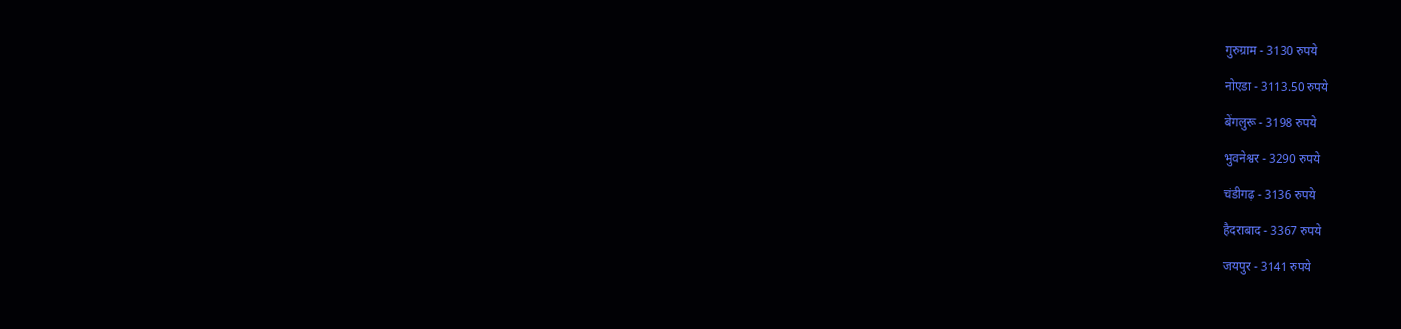गुरुग्राम - 3130 रुपये

नोएडा - 3113.50 रुपये

बेंगलुरू - 3198 रुपये

भुवनेश्वर - 3290 रुपये

चंडीगढ़ - 3136 रुपये

हैदराबाद - 3367 रुपये

जयपुर - 3141 रुपये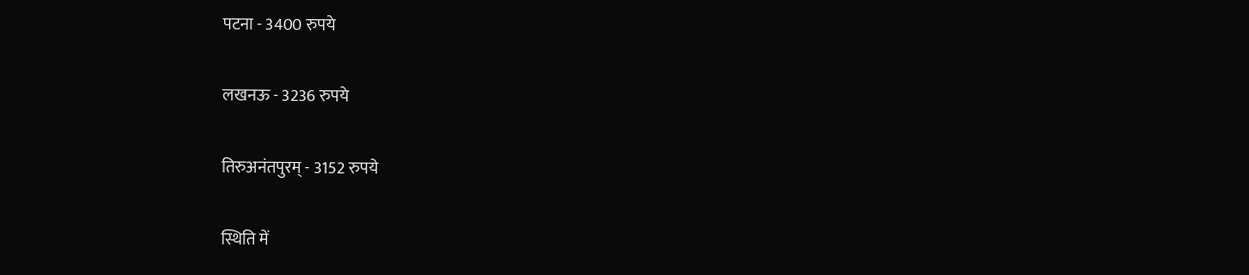पटना - 3400 रुपये

लखनऊ - 3236 रुपये

तिरुअनंतपुरम् - 3152 रुपये

स्थिति में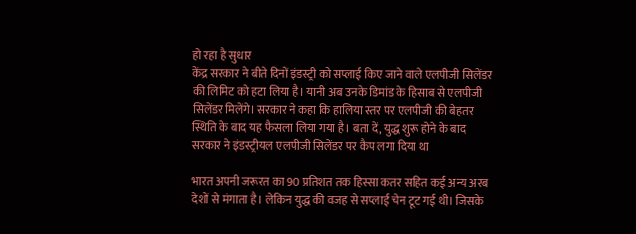हो रहा है सुधार
केंद्र सरकार ने बीते दिनों इंडस्ट्री को सप्लाई किए जाने वाले एलपीजी सिलेंडर की लिमिट को हटा लिया है। यानी अब उनके डिमांड के हिसाब से एलपीजी सिलेंडर मिलेंगे। सरकार ने कहा कि हालिया स्तर पर एलपीजी की बेहतर स्थिति के बाद यह फैसला लिया गया है। बता दें, युद्ध शुरू होने के बाद सरकार ने इंडस्ट्रीयल एलपीजी सिलेंडर पर कैप लगा दिया था

भारत अपनी जरूरत का 90 प्रतिशत तक हिस्सा कतर सहित कई अन्य अरब देशों से मंगाता है। लेकिन युद्ध की वजह से सप्लाई चेन टूट गई थी। जिसके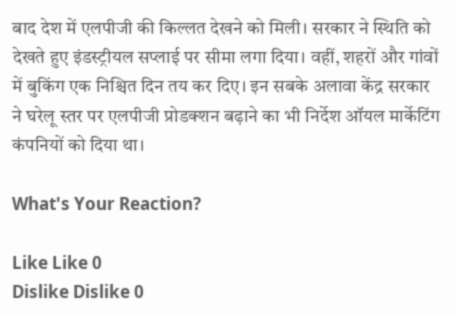बाद देश में एलपीजी की किल्लत देखने को मिली। सरकार ने स्थिति को देखते हुए इंडस्ट्रीयल सप्लाई पर सीमा लगा दिया। वहीं, शहरों और गांवों में बुकिंग एक निश्चित दिन तय कर दिए। इन सबके अलावा केंद्र सरकार ने घरेलू स्तर पर एलपीजी प्रोडक्शन बढ़ाने का भी निर्देश ऑयल मार्केटिंग कंपनियों को दिया था।

What's Your Reaction?

Like Like 0
Dislike Dislike 0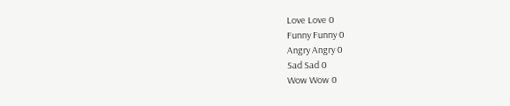Love Love 0
Funny Funny 0
Angry Angry 0
Sad Sad 0
Wow Wow 0